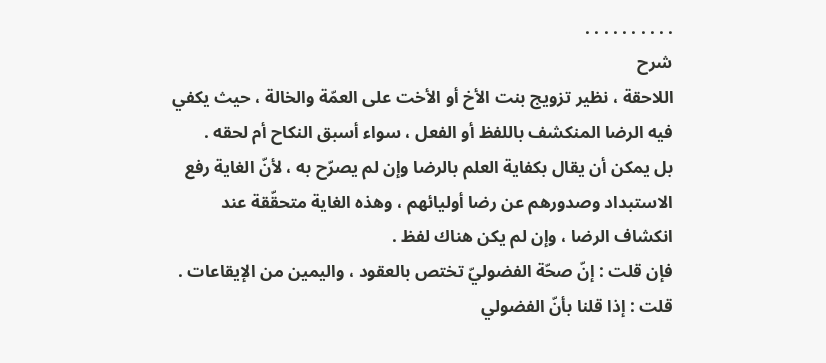. . . . . . . . . .
شرح
اللاحقة ، نظير تزويج بنت الأخ أو الأخت على العمّة والخالة ، حيث يكفي فيه الرضا المنكشف باللفظ أو الفعل ، سواء أسبق النكاح أم لحقه .
بل يمكن أن يقال بكفاية العلم بالرضا وإن لم يصرّح به ، لأنّ الغاية رفع الاستبداد وصدورهم عن رضا أوليائهم ، وهذه الغاية متحقّقة عند انكشاف الرضا ، وإن لم يكن هناك لفظ .
فإن قلت : إنّ صحّة الفضوليّ تختص بالعقود ، واليمين من الإيقاعات .
قلت : إذا قلنا بأنّ الفضولي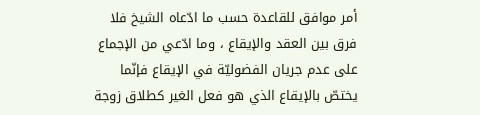أمر موافق للقاعدة حسب ما ادّعاه الشيخ فلا فرق بين العقد والإيقاع ، وما ادّعي من الإجماع على عدم جريان الفضوليّة في الإيقاع فإنّما يختصّ بالإيقاع الذي هو فعل الغير كطلاق زوجة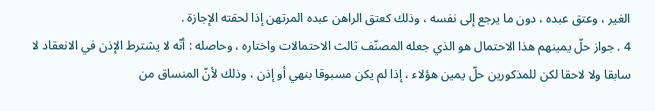الغير ، وعتق عبده ، دون ما يرجع إلى نفسه ، وذلك كعتق الراهن عبده المرتهن إذا لحقته الإجازة .
4 . جواز حلّ يمينهم هذا الاحتمال هو الذي جعله المصنّف ثالث الاحتمالات واختاره ، وحاصله : أنّه لا يشترط الإذن في الانعقاد لا سابقا ولا لاحقا لكن للمذكورين حلّ يمين هؤلاء ، إذا لم يكن مسبوقا بنهي أو إذن ، وذلك لأنّ المنساق من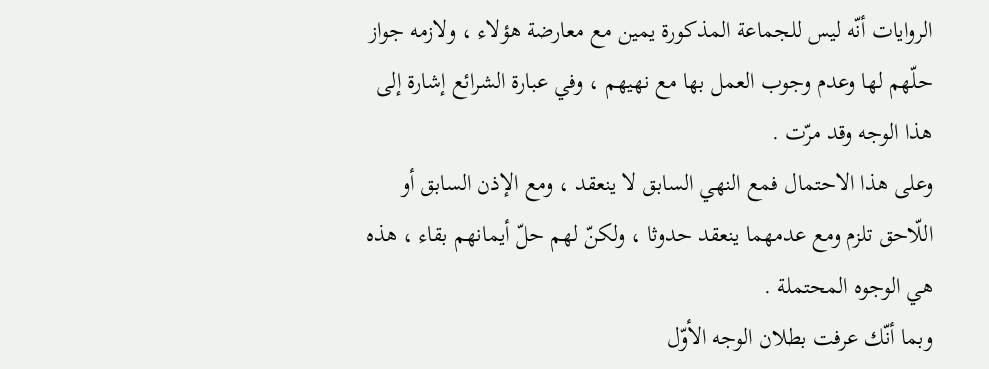الروايات أنّه ليس للجماعة المذكورة يمين مع معارضة هؤلاء ، ولازمه جواز حلّهم لها وعدم وجوب العمل بها مع نهيهم ، وفي عبارة الشرائع إشارة إلى هذا الوجه وقد مرّت .
وعلى هذا الاحتمال فمع النهي السابق لا ينعقد ، ومع الإذن السابق أو اللّاحق تلزم ومع عدمهما ينعقد حدوثا ، ولكنّ لهم حلّ أيمانهم بقاء ، هذه هي الوجوه المحتملة .
وبما أنّك عرفت بطلان الوجه الأوّل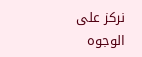نركز على الوجوه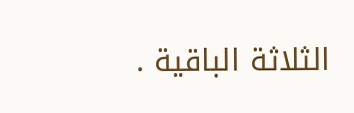الثلاثة الباقية .